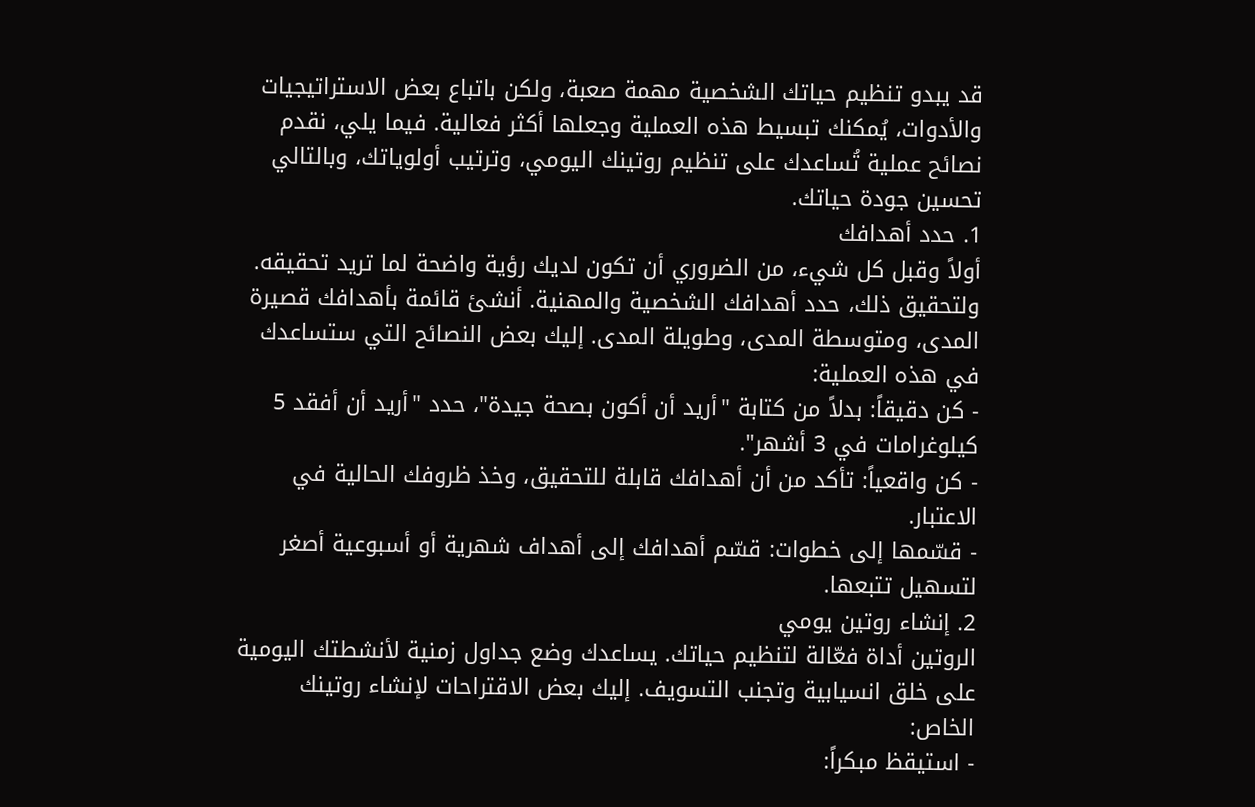قد يبدو تنظيم حياتك الشخصية مهمة صعبة، ولكن باتباع بعض الاستراتيجيات والأدوات، يُمكنك تبسيط هذه العملية وجعلها أكثر فعالية. فيما يلي، نقدم نصائح عملية تُساعدك على تنظيم روتينك اليومي، وترتيب أولوياتك، وبالتالي تحسين جودة حياتك.
1. حدد أهدافك
أولاً وقبل كل شيء، من الضروري أن تكون لديك رؤية واضحة لما تريد تحقيقه. ولتحقيق ذلك، حدد أهدافك الشخصية والمهنية. أنشئ قائمة بأهدافك قصيرة المدى، ومتوسطة المدى، وطويلة المدى. إليك بعض النصائح التي ستساعدك في هذه العملية:
- كن دقيقاً: بدلاً من كتابة "أريد أن أكون بصحة جيدة"، حدد "أريد أن أفقد 5 كيلوغرامات في 3 أشهر".
- كن واقعياً: تأكد من أن أهدافك قابلة للتحقيق، وخذ ظروفك الحالية في الاعتبار.
- قسّمها إلى خطوات: قسّم أهدافك إلى أهداف شهرية أو أسبوعية أصغر لتسهيل تتبعها.
2. إنشاء روتين يومي
الروتين أداة فعّالة لتنظيم حياتك. يساعدك وضع جداول زمنية لأنشطتك اليومية على خلق انسيابية وتجنب التسويف. إليك بعض الاقتراحات لإنشاء روتينك الخاص:
- استيقظ مبكراً: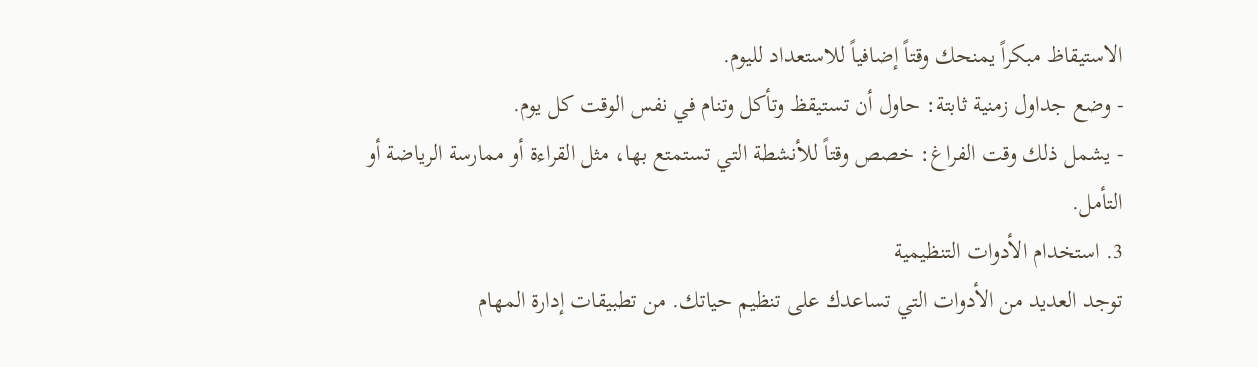الاستيقاظ مبكراً يمنحك وقتاً إضافياً للاستعداد لليوم.
- وضع جداول زمنية ثابتة: حاول أن تستيقظ وتأكل وتنام في نفس الوقت كل يوم.
- يشمل ذلك وقت الفراغ: خصص وقتاً للأنشطة التي تستمتع بها، مثل القراءة أو ممارسة الرياضة أو التأمل.
3. استخدام الأدوات التنظيمية
توجد العديد من الأدوات التي تساعدك على تنظيم حياتك. من تطبيقات إدارة المهام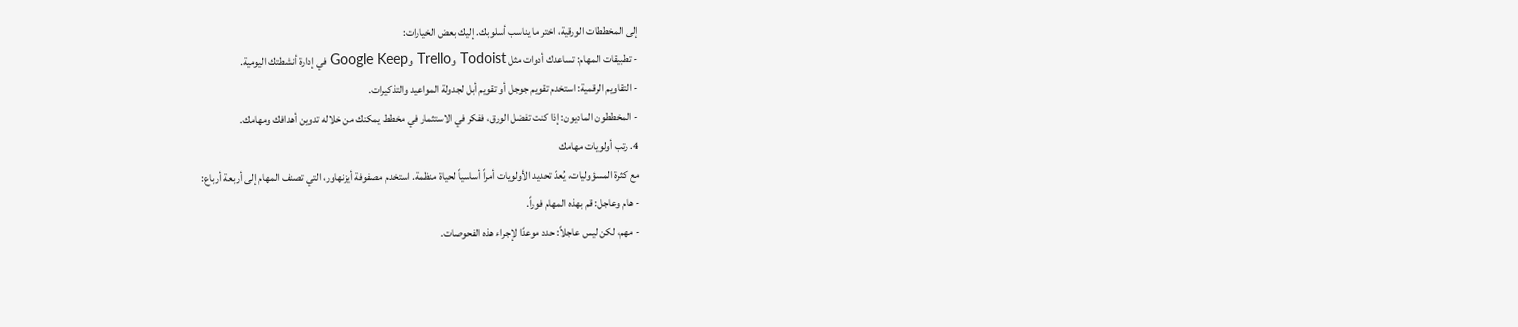إلى المخططات الورقية، اختر ما يناسب أسلوبك. إليك بعض الخيارات:
- تطبيقات المهام: تساعدك أدوات مثل Todoist وTrello وGoogle Keep في إدارة أنشطتك اليومية.
- التقاويم الرقمية: استخدم تقويم جوجل أو تقويم أبل لجدولة المواعيد والتذكيرات.
- المخططون الماديون: إذا كنت تفضل الورق، ففكر في الاستثمار في مخطط يمكنك من خلاله تدوين أهدافك ومهامك.
4. رتب أولويات مهامك
مع كثرة المسؤوليات، يُعدّ تحديد الأولويات أمراً أساسياً لحياة منظمة. استخدم مصفوفة أيزنهاور، التي تصنف المهام إلى أربعة أرباع:
- هام وعاجل: قم بهذه المهام فوراً.
- مهم، لكن ليس عاجلاً: حدد موعدًا لإجراء هذه الفحوصات.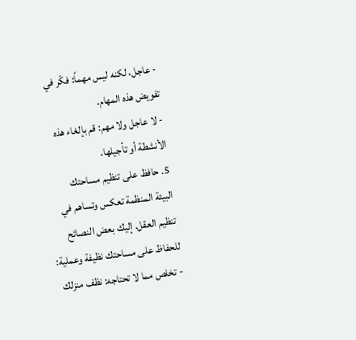- عاجل، لكنه ليس مهماً: فكّر في تفويض هذه المهام.
- لا عاجل ولا مهم: قم بإلغاء هذه الأنشطة أو تأجيلها.
5. حافظ على تنظيم مساحتك
البيئة المنظمة تعكس وتساهم في تنظيم العقل. إليك بعض النصائح للحفاظ على مساحتك نظيفة وعملية:
- تخلص مما لا تحتاجه: نظف منزلك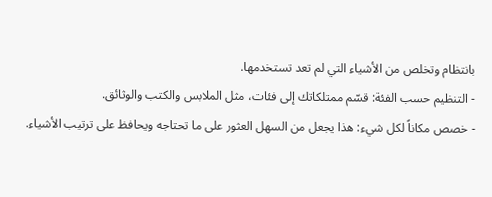بانتظام وتخلص من الأشياء التي لم تعد تستخدمها.
- التنظيم حسب الفئة: قسّم ممتلكاتك إلى فئات، مثل الملابس والكتب والوثائق.
- خصص مكاناً لكل شيء: هذا يجعل من السهل العثور على ما تحتاجه ويحافظ على ترتيب الأشياء.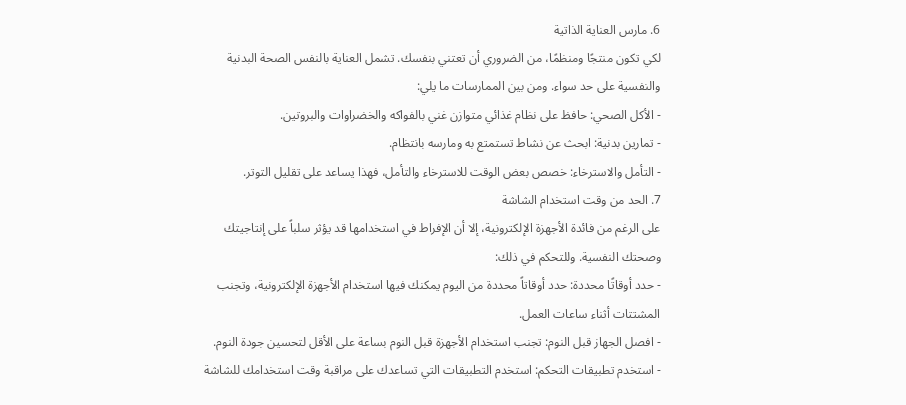6. مارس العناية الذاتية
لكي تكون منتجًا ومنظمًا، من الضروري أن تعتني بنفسك. تشمل العناية بالنفس الصحة البدنية والنفسية على حد سواء. ومن بين الممارسات ما يلي:
- الأكل الصحي: حافظ على نظام غذائي متوازن غني بالفواكه والخضراوات والبروتين.
- تمارين بدنية: ابحث عن نشاط تستمتع به ومارسه بانتظام.
- التأمل والاسترخاء: خصص بعض الوقت للاسترخاء والتأمل، فهذا يساعد على تقليل التوتر.
7. الحد من وقت استخدام الشاشة
على الرغم من فائدة الأجهزة الإلكترونية، إلا أن الإفراط في استخدامها قد يؤثر سلباً على إنتاجيتك وصحتك النفسية. وللتحكم في ذلك:
- حدد أوقاتًا محددة: حدد أوقاتاً محددة من اليوم يمكنك فيها استخدام الأجهزة الإلكترونية، وتجنب المشتتات أثناء ساعات العمل.
- افصل الجهاز قبل النوم: تجنب استخدام الأجهزة قبل النوم بساعة على الأقل لتحسين جودة النوم.
- استخدم تطبيقات التحكم: استخدم التطبيقات التي تساعدك على مراقبة وقت استخدامك للشاشة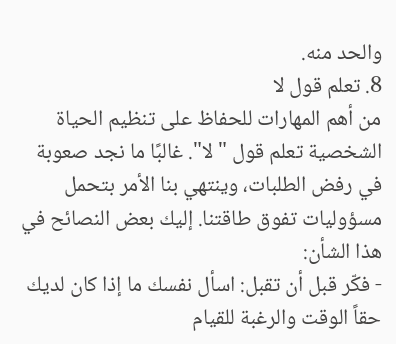والحد منه.
8. تعلم قول لا
من أهم المهارات للحفاظ على تنظيم الحياة الشخصية تعلم قول "لا". غالبًا ما نجد صعوبة في رفض الطلبات، وينتهي بنا الأمر بتحمل مسؤوليات تفوق طاقتنا. إليك بعض النصائح في هذا الشأن:
- فكّر قبل أن تقبل: اسأل نفسك ما إذا كان لديك حقاً الوقت والرغبة للقيام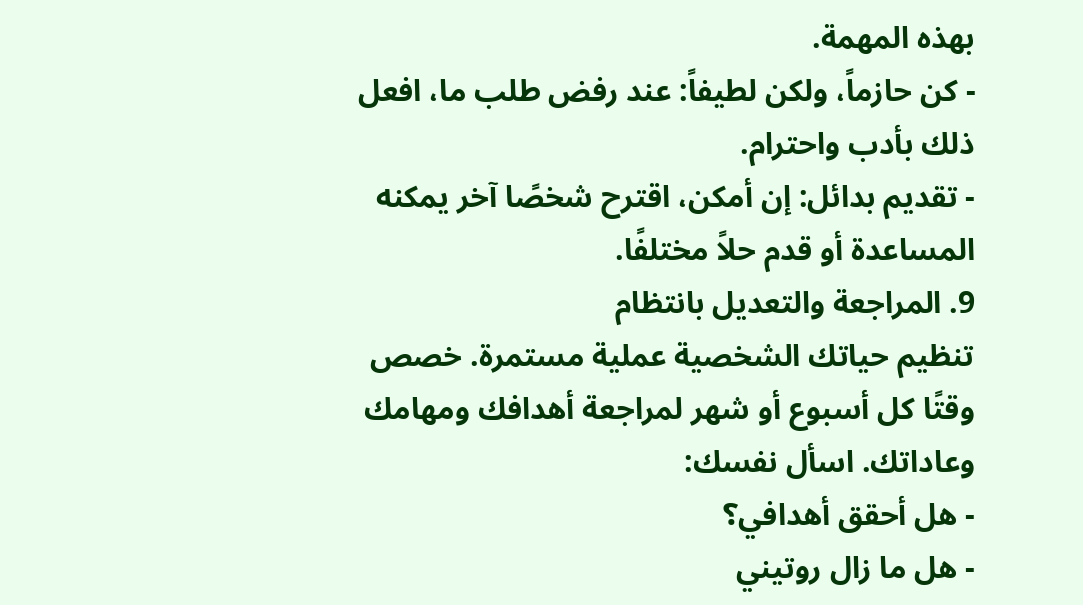بهذه المهمة.
- كن حازماً، ولكن لطيفاً: عند رفض طلب ما، افعل ذلك بأدب واحترام.
- تقديم بدائل: إن أمكن، اقترح شخصًا آخر يمكنه المساعدة أو قدم حلاً مختلفًا.
9. المراجعة والتعديل بانتظام
تنظيم حياتك الشخصية عملية مستمرة. خصص وقتًا كل أسبوع أو شهر لمراجعة أهدافك ومهامك وعاداتك. اسأل نفسك:
- هل أحقق أهدافي؟
- هل ما زال روتيني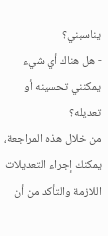يناسبني؟
- هل هناك أي شيء يمكنني تحسينه أو تعديله؟
من خلال هذه المراجعة، يمكنك إجراء التعديلات اللازمة والتأكد من أن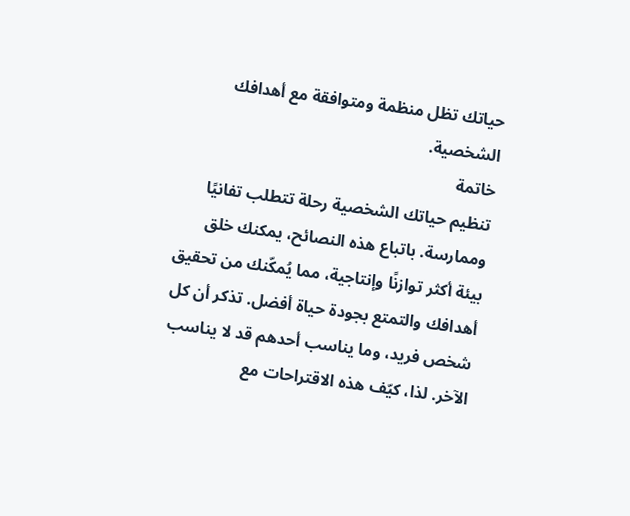حياتك تظل منظمة ومتوافقة مع أهدافك الشخصية.
خاتمة
تنظيم حياتك الشخصية رحلة تتطلب تفانيًا وممارسة. باتباع هذه النصائح، يمكنك خلق بيئة أكثر توازنًا وإنتاجية، مما يُمكّنك من تحقيق أهدافك والتمتع بجودة حياة أفضل. تذكر أن كل شخص فريد، وما يناسب أحدهم قد لا يناسب الآخر. لذا، كيّف هذه الاقتراحات مع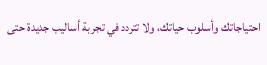احتياجاتك وأسلوب حياتك، ولا تتردد في تجربة أساليب جديدة حتى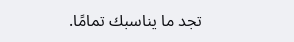تجد ما يناسبك تمامًا.